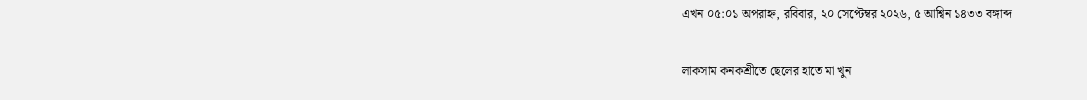এখন ০৫:০১ অপরাহ্ন, রবিবার, ২০ সেপ্টেম্বর ২০২৬, ৫ আশ্বিন ১৪৩৩ বঙ্গাব্দ

লাকসাম কনকশ্রীতে ছেলের হাতে মা খুন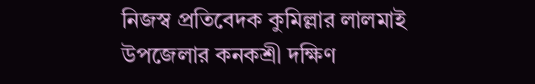নিজস্ব প্রতিবেদক কুমিল্লার লালমাই উপজেলার কনকশ্রী দক্ষিণ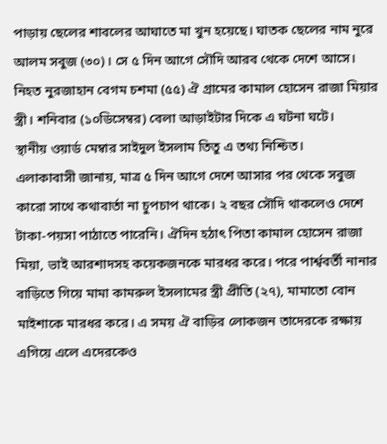পাড়ায় ছেলের শাবলের আঘাতে মা খুন হয়েছে। ঘাতক ছেলের নাম নুরে আলম সবুজ (৩০)। সে ৫ দিন আগে সৌদি আরব থেকে দেশে আসে। নিহত নুরজাহান বেগম চশমা (৫৫) ঐ গ্রামের কামাল হোসেন রাজা মিয়ার স্ত্রী। শনিবার (১০ডিসেম্বর) বেলা আড়াইটার দিকে এ ঘটনা ঘটে।
স্থানীয় ওয়ার্ড মেম্বার সাইদুল ইসলাম তিতু এ তথ্য নিশ্চিত।
এলাকাবাসী জানায়, মাত্র ৫ দিন আগে দেশে আসার পর থেকে সবুজ কারো সাথে কথাবার্তা না চুপচাপ থাকে। ২ বছর সৌদি থাকলেও দেশে টাকা-পয়সা পাঠাতে পারেনি। ঐদিন হঠাৎ পিতা কামাল হোসেন রাজা মিয়া, ভাই আরশাদসহ কয়েকজনকে মারধর করে। পরে পার্শ্ববর্তী নানার বাড়িতে গিয়ে মামা কামরুল ইসলামের স্ত্রী প্রীতি (২৭), মামাতো বোন মাইশাকে মারধর করে। এ সময় ঐ বাড়ির লোকজন তাদেরকে রক্ষায় এগিয়ে এলে এদেরকেও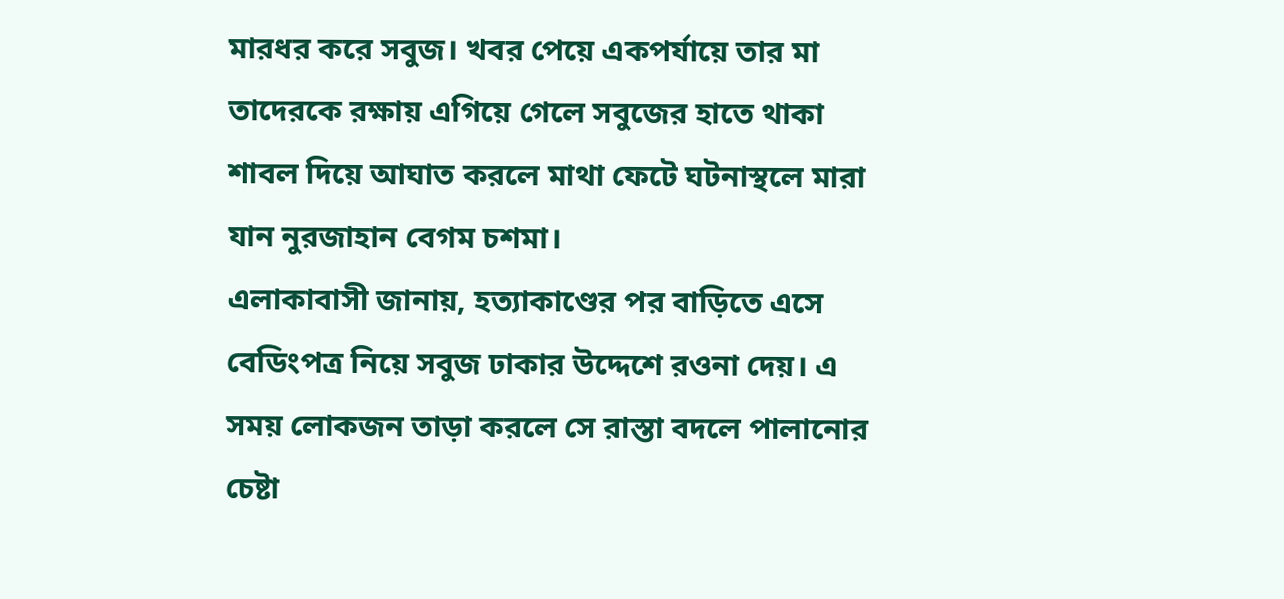মারধর করে সবুজ। খবর পেয়ে একপর্যায়ে তার মা তাদেরকে রক্ষায় এগিয়ে গেলে সবুজের হাতে থাকা শাবল দিয়ে আঘাত করলে মাথা ফেটে ঘটনাস্থলে মারা যান নুরজাহান বেগম চশমা।
এলাকাবাসী জানায়, হত্যাকাণ্ডের পর বাড়িতে এসে বেডিংপত্র নিয়ে সবুজ ঢাকার উদ্দেশে রওনা দেয়। এ সময় লোকজন তাড়া করলে সে রাস্তা বদলে পালানোর চেষ্টা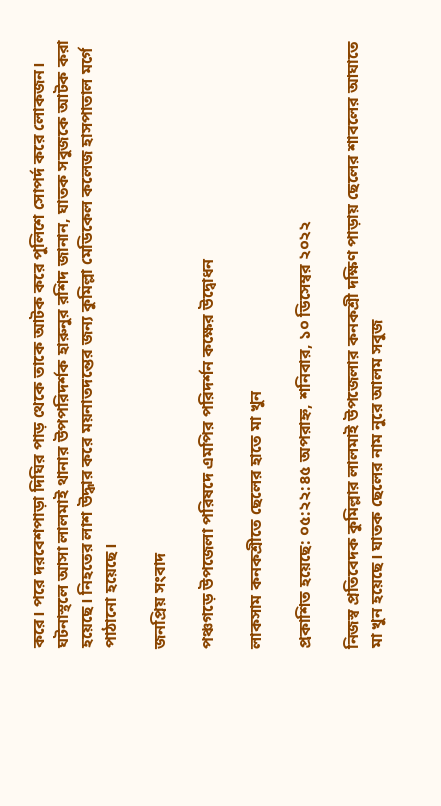করে। পরে দরবেশপাড়া দিঘির পাড় থেকে তাকে আটক করে পুলিশে সোপর্দ করে লোকজন।
ঘটনাস্থলে আসা লালমাই থানার উপপরিদর্শক হারুনুর রশিদ জানান, ঘাতক সবুজকে আটক করা হয়েছে। নিহতের লাশ উদ্ধার করে ময়নাতদন্তের জন্য কুমিল্লা মেডিকেল কলেজ হাসপাতাল মর্গে পাঠানো হয়েছে।

জনপ্রিয় সংবাদ

পঞ্চগড়ে উপজেলা পরিষদে এমপির পরিদর্শন কক্ষের উদ্বোধন

লাকসাম কনকশ্রীতে ছেলের হাতে মা খুন

প্রকাশিত হয়েছে: ০৫:২২:৪৫ অপরাহ্ন, শনিবার, ১০ ডিসেম্বর ২০২২

নিজস্ব প্রতিবেদক কুমিল্লার লালমাই উপজেলার কনকশ্রী দক্ষিণ পাড়ায় ছেলের শাবলের আঘাতে মা খুন হয়েছে। ঘাতক ছেলের নাম নুরে আলম সবুজ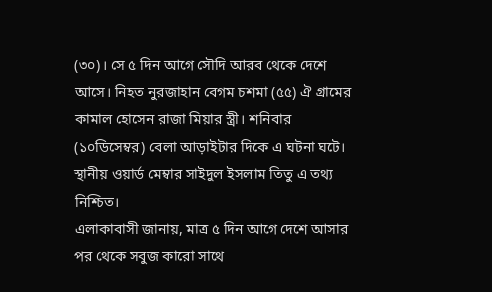(৩০)। সে ৫ দিন আগে সৌদি আরব থেকে দেশে আসে। নিহত নুরজাহান বেগম চশমা (৫৫) ঐ গ্রামের কামাল হোসেন রাজা মিয়ার স্ত্রী। শনিবার (১০ডিসেম্বর) বেলা আড়াইটার দিকে এ ঘটনা ঘটে।
স্থানীয় ওয়ার্ড মেম্বার সাইদুল ইসলাম তিতু এ তথ্য নিশ্চিত।
এলাকাবাসী জানায়, মাত্র ৫ দিন আগে দেশে আসার পর থেকে সবুজ কারো সাথে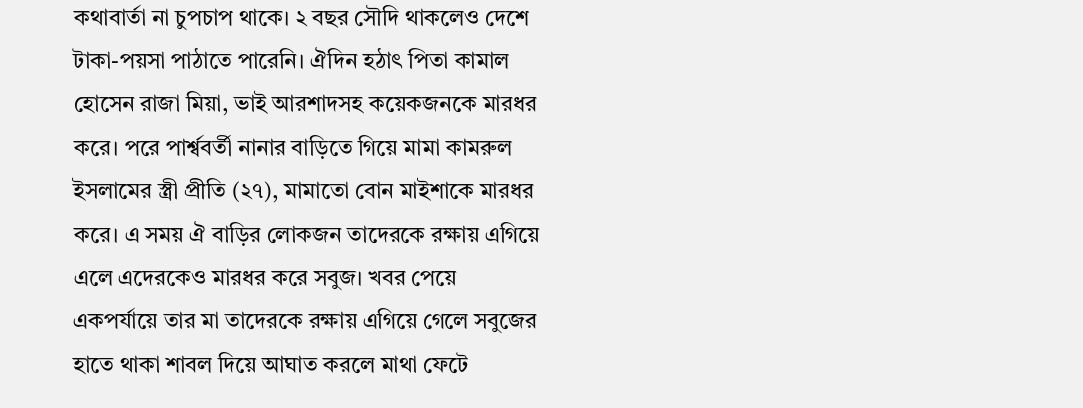কথাবার্তা না চুপচাপ থাকে। ২ বছর সৌদি থাকলেও দেশে টাকা-পয়সা পাঠাতে পারেনি। ঐদিন হঠাৎ পিতা কামাল হোসেন রাজা মিয়া, ভাই আরশাদসহ কয়েকজনকে মারধর করে। পরে পার্শ্ববর্তী নানার বাড়িতে গিয়ে মামা কামরুল ইসলামের স্ত্রী প্রীতি (২৭), মামাতো বোন মাইশাকে মারধর করে। এ সময় ঐ বাড়ির লোকজন তাদেরকে রক্ষায় এগিয়ে এলে এদেরকেও মারধর করে সবুজ। খবর পেয়ে একপর্যায়ে তার মা তাদেরকে রক্ষায় এগিয়ে গেলে সবুজের হাতে থাকা শাবল দিয়ে আঘাত করলে মাথা ফেটে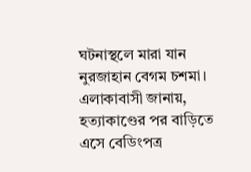ঘটনাস্থলে মারা যান নুরজাহান বেগম চশমা।
এলাকাবাসী জানায়, হত্যাকাণ্ডের পর বাড়িতে এসে বেডিংপত্র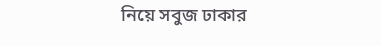নিয়ে সবুজ ঢাকার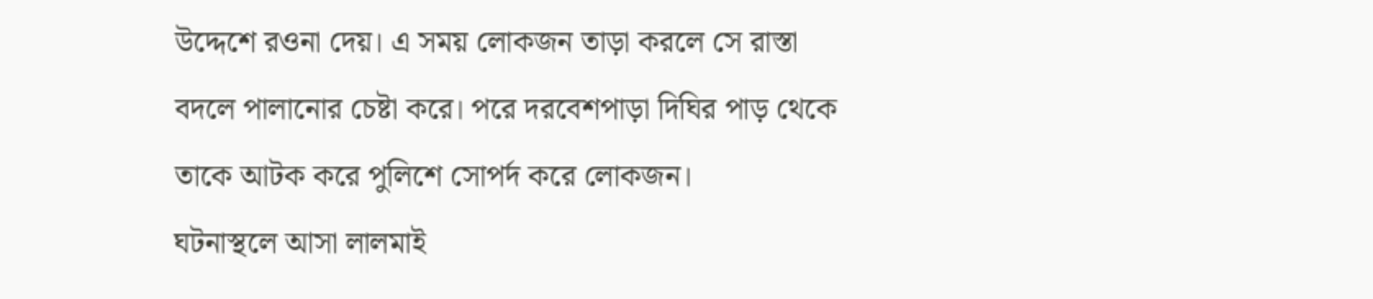উদ্দেশে রওনা দেয়। এ সময় লোকজন তাড়া করলে সে রাস্তা বদলে পালানোর চেষ্টা করে। পরে দরবেশপাড়া দিঘির পাড় থেকে তাকে আটক করে পুলিশে সোপর্দ করে লোকজন।
ঘটনাস্থলে আসা লালমাই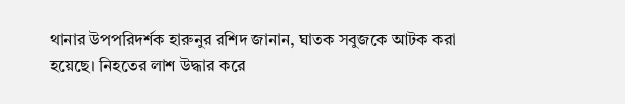থানার উপপরিদর্শক হারুনুর রশিদ জানান, ঘাতক সবুজকে আটক করা হয়েছে। নিহতের লাশ উদ্ধার করে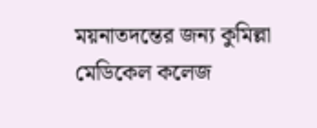ময়নাতদন্তের জন্য কুমিল্লা মেডিকেল কলেজ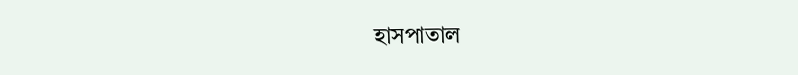হাসপাতাল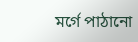মর্গে পাঠানো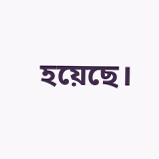হয়েছে।